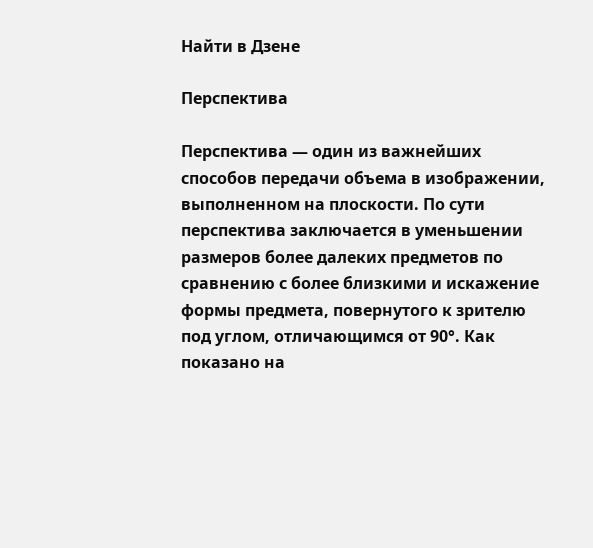Найти в Дзене

Перспектива

Перспектива — один из важнейших способов передачи объема в изображении, выполненном на плоскости. По сути перспектива заключается в уменьшении размеров более далеких предметов по сравнению с более близкими и искажение формы предмета, повернутого к зрителю под углом, отличающимся от 90°. Как показано на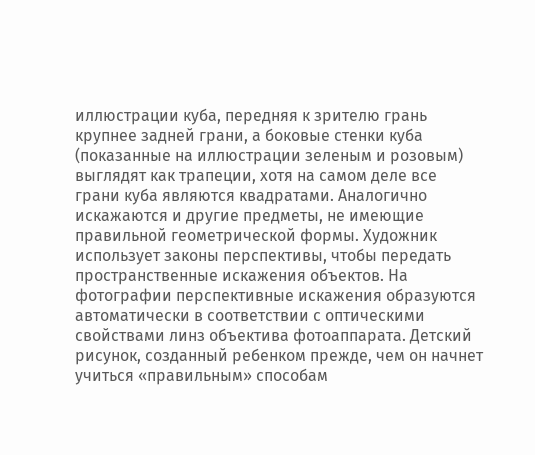иллюстрации куба, передняя к зрителю грань крупнее задней грани, а боковые стенки куба (показанные на иллюстрации зеленым и розовым) выглядят как трапеции, хотя на самом деле все грани куба являются квадратами. Аналогично искажаются и другие предметы, не имеющие правильной геометрической формы. Художник использует законы перспективы, чтобы передать пространственные искажения объектов. На фотографии перспективные искажения образуются автоматически в соответствии с оптическими свойствами линз объектива фотоаппарата. Детский рисунок, созданный ребенком прежде, чем он начнет учиться «правильным» способам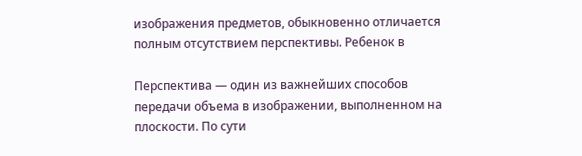изображения предметов, обыкновенно отличается полным отсутствием перспективы. Ребенок в

Перспектива — один из важнейших способов передачи объема в изображении, выполненном на плоскости. По сути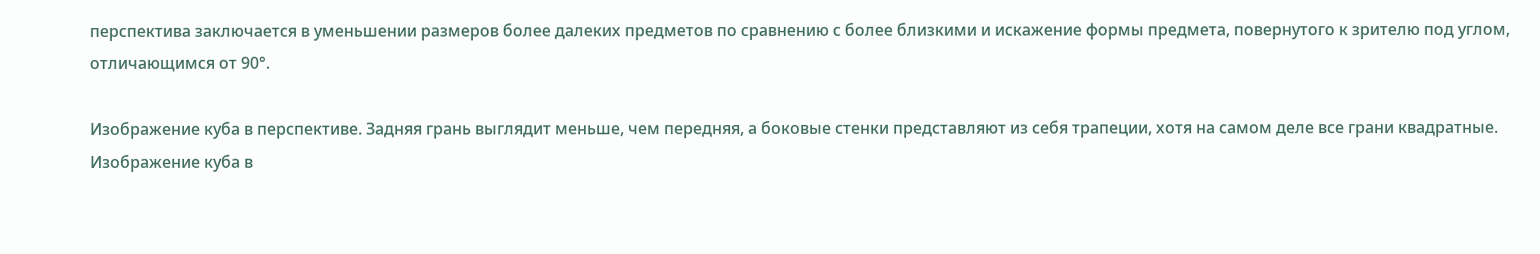перспектива заключается в уменьшении размеров более далеких предметов по сравнению с более близкими и искажение формы предмета, повернутого к зрителю под углом, отличающимся от 90°.

Изображение куба в перспективе. Задняя грань выглядит меньше, чем передняя, а боковые стенки представляют из себя трапеции, хотя на самом деле все грани квадратные.
Изображение куба в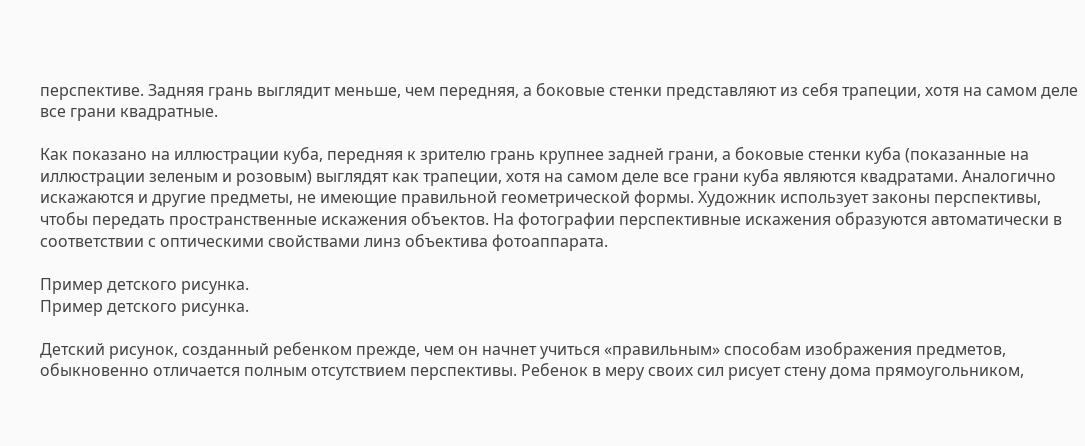перспективе. Задняя грань выглядит меньше, чем передняя, а боковые стенки представляют из себя трапеции, хотя на самом деле все грани квадратные.

Как показано на иллюстрации куба, передняя к зрителю грань крупнее задней грани, а боковые стенки куба (показанные на иллюстрации зеленым и розовым) выглядят как трапеции, хотя на самом деле все грани куба являются квадратами. Аналогично искажаются и другие предметы, не имеющие правильной геометрической формы. Художник использует законы перспективы, чтобы передать пространственные искажения объектов. На фотографии перспективные искажения образуются автоматически в соответствии с оптическими свойствами линз объектива фотоаппарата.

Пример детского рисунка.
Пример детского рисунка.

Детский рисунок, созданный ребенком прежде, чем он начнет учиться «правильным» способам изображения предметов, обыкновенно отличается полным отсутствием перспективы. Ребенок в меру своих сил рисует стену дома прямоугольником,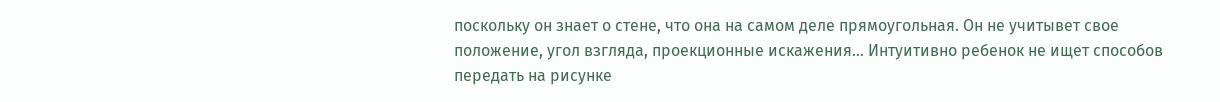поскольку он знает о стене, что она на самом деле прямоугольная. Он не учитывет свое положение, угол взгляда, проекционные искажения… Интуитивно ребенок не ищет способов передать на рисунке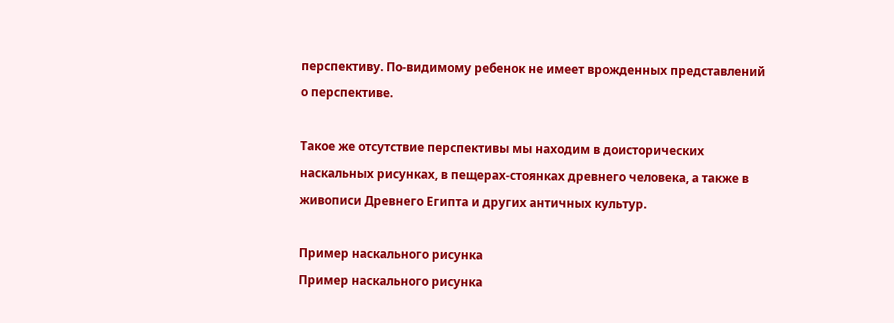перспективу. По-видимому ребенок не имеет врожденных представлений о перспективе.

Такое же отсутствие перспективы мы находим в доисторических наскальных рисунках, в пещерах-стоянках древнего человека, а также в живописи Древнего Египта и других античных культур.

Пример наскального рисунка
Пример наскального рисунка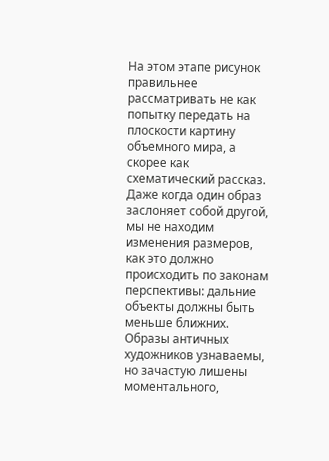На этом этапе рисунок правильнее рассматривать не как попытку передать на плоскости картину объемного мира, а скорее как схематический рассказ. Даже когда один образ заслоняет собой другой, мы не находим изменения размеров, как это должно происходить по законам перспективы: дальние объекты должны быть меньше ближних. Образы античных художников узнаваемы, но зачастую лишены моментального,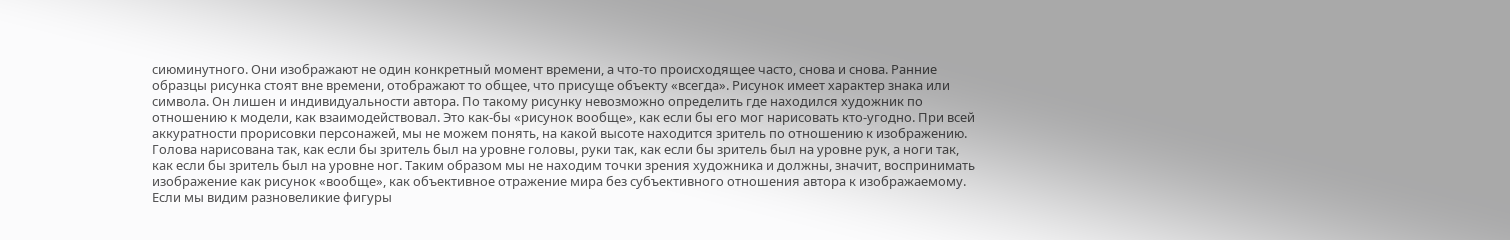сиюминутного. Они изображают не один конкретный момент времени, а что-то происходящее часто, снова и снова. Ранние образцы рисунка стоят вне времени, отображают то общее, что присуще объекту «всегда». Рисунок имеет характер знака или символа. Он лишен и индивидуальности автора. По такому рисунку невозможно определить где находился художник по отношению к модели, как взаимодействовал. Это как-бы «рисунок вообще», как если бы его мог нарисовать кто-угодно. При всей аккуратности прорисовки персонажей, мы не можем понять, на какой высоте находится зритель по отношению к изображению. Голова нарисована так, как если бы зритель был на уровне головы, руки так, как если бы зритель был на уровне рук, а ноги так, как если бы зритель был на уровне ног. Таким образом мы не находим точки зрения художника и должны, значит, воспринимать изображение как рисунок «вообще», как объективное отражение мира без субъективного отношения автора к изображаемому. Если мы видим разновеликие фигуры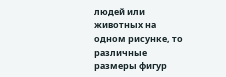людей или животных на одном рисунке, то различные размеры фигур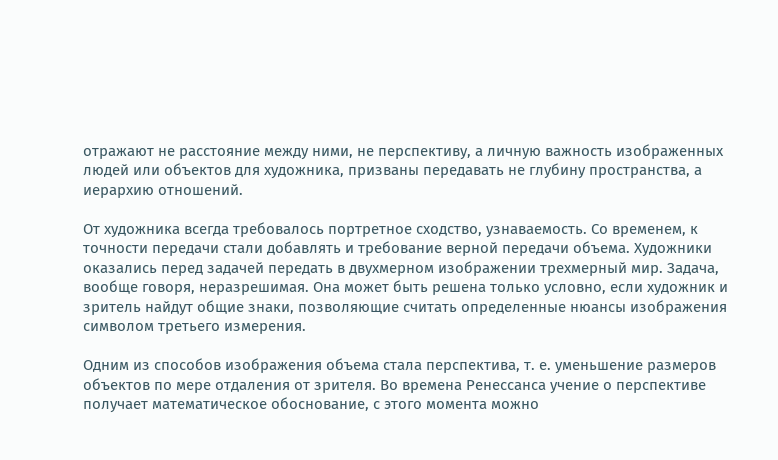отражают не расстояние между ними, не перспективу, а личную важность изображенных людей или объектов для художника, призваны передавать не глубину пространства, а иерархию отношений.

От художника всегда требовалось портретное сходство, узнаваемость. Со временем, к точности передачи стали добавлять и требование верной передачи объема. Художники оказались перед задачей передать в двухмерном изображении трехмерный мир. Задача, вообще говоря, неразрешимая. Она может быть решена только условно, если художник и зритель найдут общие знаки, позволяющие считать определенные нюансы изображения символом третьего измерения.

Одним из способов изображения объема стала перспектива, т. е. уменьшение размеров объектов по мере отдаления от зрителя. Во времена Ренессанса учение о перспективе получает математическое обоснование, с этого момента можно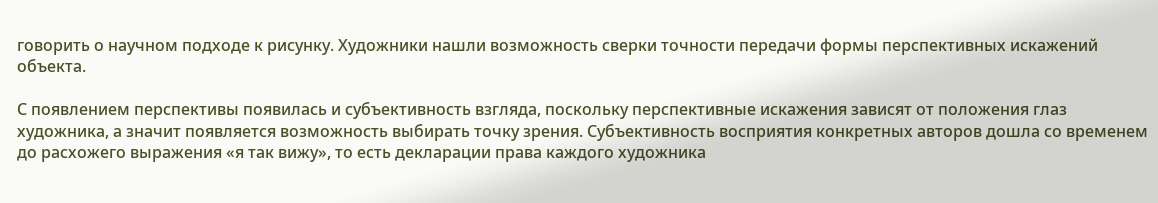говорить о научном подходе к рисунку. Художники нашли возможность сверки точности передачи формы перспективных искажений объекта.

С появлением перспективы появилась и субъективность взгляда, поскольку перспективные искажения зависят от положения глаз художника, а значит появляется возможность выбирать точку зрения. Субъективность восприятия конкретных авторов дошла со временем до расхожего выражения «я так вижу», то есть декларации права каждого художника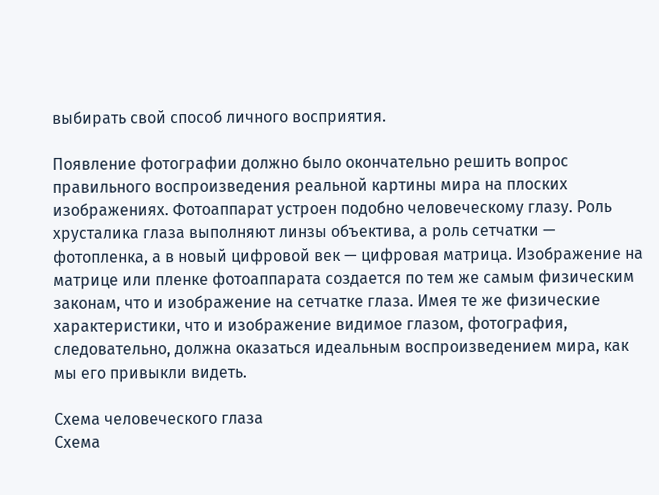выбирать свой способ личного восприятия.

Появление фотографии должно было окончательно решить вопрос правильного воспроизведения реальной картины мира на плоских изображениях. Фотоаппарат устроен подобно человеческому глазу. Роль хрусталика глаза выполняют линзы объектива, а роль сетчатки — фотопленка, а в новый цифровой век — цифровая матрица. Изображение на матрице или пленке фотоаппарата создается по тем же самым физическим законам, что и изображение на сетчатке глаза. Имея те же физические характеристики, что и изображение видимое глазом, фотография, следовательно, должна оказаться идеальным воспроизведением мира, как мы его привыкли видеть.

Схема человеческого глаза
Схема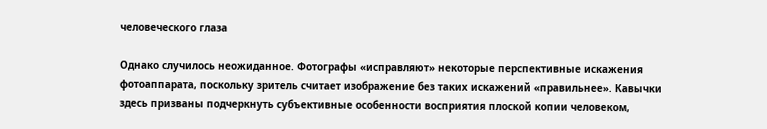человеческого глаза

Однако случилось неожиданное. Фотографы «исправляют» некоторые перспективные искажения фотоаппарата, поскольку зритель считает изображение без таких искажений «правильнее». Кавычки здесь призваны подчеркнуть субъективные особенности восприятия плоской копии человеком,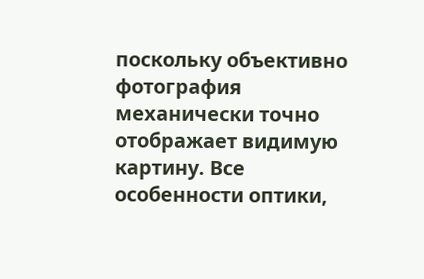поскольку объективно фотография механически точно отображает видимую картину. Все особенности оптики,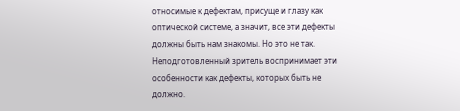относимые к дефектам, присуще и глазу как оптической системе, а значит, все эти дефекты должны быть нам знакомы. Но это не так. Неподготовленный зритель воспринимает эти особенности как дефекты, которых быть не должно.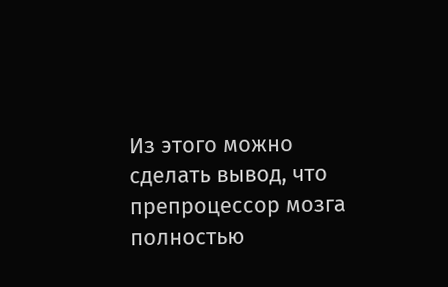Из этого можно сделать вывод, что препроцессор мозга полностью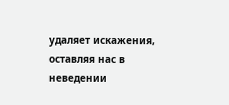удаляет искажения, оставляя нас в неведении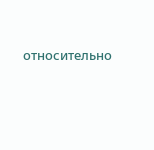относительно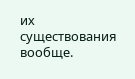их существования вообще.